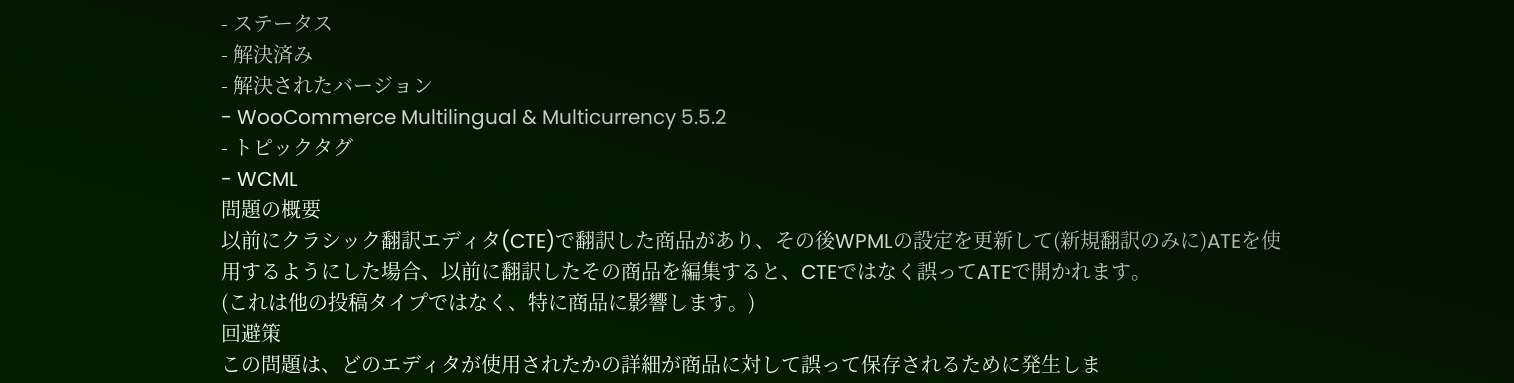- ステータス
- 解決済み
- 解決されたバージョン
- WooCommerce Multilingual & Multicurrency 5.5.2
- トピックタグ
- WCML
問題の概要
以前にクラシック翻訳エディタ(CTE)で翻訳した商品があり、その後WPMLの設定を更新して(新規翻訳のみに)ATEを使用するようにした場合、以前に翻訳したその商品を編集すると、CTEではなく誤ってATEで開かれます。
(これは他の投稿タイプではなく、特に商品に影響します。)
回避策
この問題は、どのエディタが使用されたかの詳細が商品に対して誤って保存されるために発生しま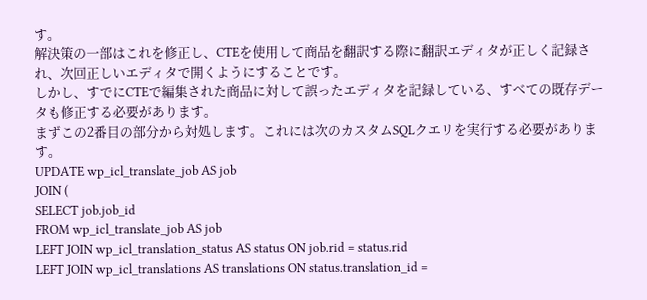す。
解決策の一部はこれを修正し、CTEを使用して商品を翻訳する際に翻訳エディタが正しく記録され、次回正しいエディタで開くようにすることです。
しかし、すでにCTEで編集された商品に対して誤ったエディタを記録している、すべての既存データも修正する必要があります。
まずこの2番目の部分から対処します。これには次のカスタムSQLクエリを実行する必要があります。
UPDATE wp_icl_translate_job AS job
JOIN (
SELECT job.job_id
FROM wp_icl_translate_job AS job
LEFT JOIN wp_icl_translation_status AS status ON job.rid = status.rid
LEFT JOIN wp_icl_translations AS translations ON status.translation_id =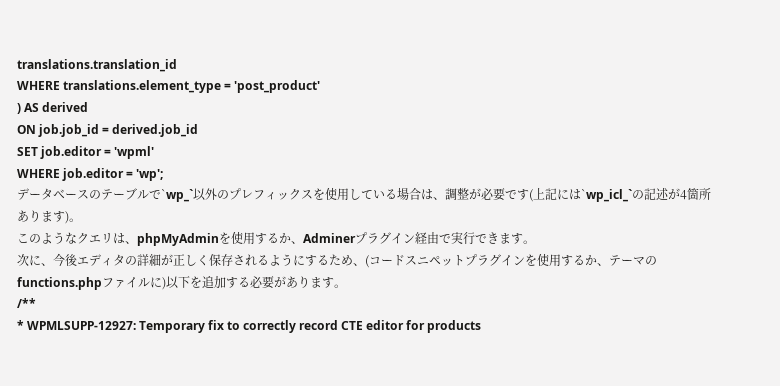translations.translation_id
WHERE translations.element_type = 'post_product'
) AS derived
ON job.job_id = derived.job_id
SET job.editor = 'wpml'
WHERE job.editor = 'wp';
データベースのテーブルで`wp_`以外のプレフィックスを使用している場合は、調整が必要です(上記には`wp_icl_`の記述が4箇所あります)。
このようなクエリは、phpMyAdminを使用するか、Adminerプラグイン経由で実行できます。
次に、今後エディタの詳細が正しく保存されるようにするため、(コードスニペットプラグインを使用するか、テーマのfunctions.phpファイルに)以下を追加する必要があります。
/**
* WPMLSUPP-12927: Temporary fix to correctly record CTE editor for products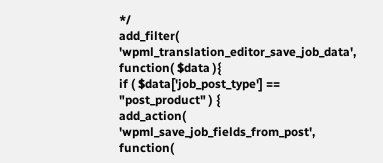*/
add_filter( 'wpml_translation_editor_save_job_data', function( $data ){
if ( $data['job_post_type'] == "post_product" ) {
add_action( 'wpml_save_job_fields_from_post', function(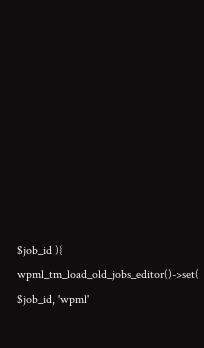$job_id ){
wpml_tm_load_old_jobs_editor()->set( $job_id, 'wpml'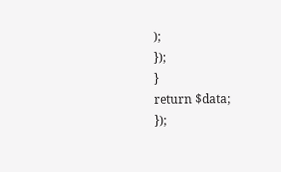);
});
}
return $data;
});